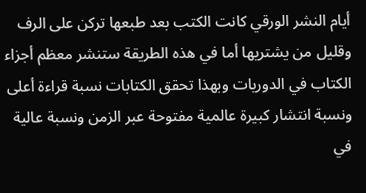أيام النشر الورقي كانت الكتب بعد طبعها تركن على الرف وقليل من يشتريها أما في هذه الطريقة ستنشر معظم أجزاء الكتاب في الدوريات وبهذا تحقق الكتابات نسبة قراءة أعلى ونسبة انتشار كبيرة عالمية مفتوحة عبر الزمن ونسبة عالية في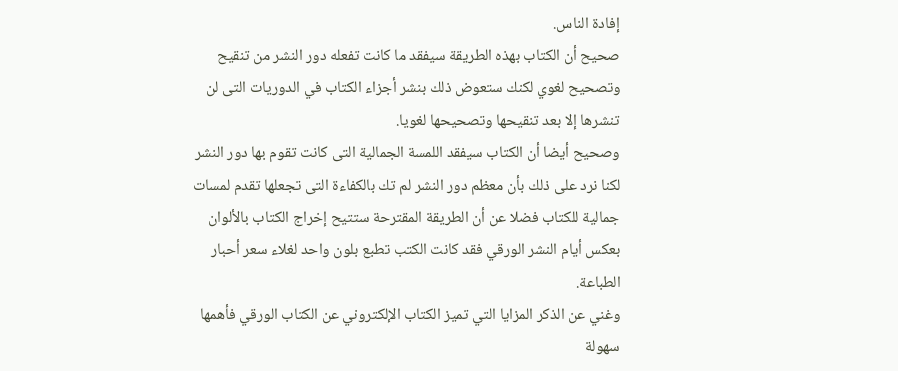إفادة الناس.
صحيح أن الكتاب بهذه الطريقة سيفقد ما كانت تفعله دور النشر من تنقيح وتصحيح لغوي لكنك ستعوض ذلك بنشر أجزاء الكتاب في الدوريات التى لن تنشرها إلا بعد تنقيحها وتصحيحها لغويا.
وصحيح أيضا أن الكتاب سيفقد اللمسة الجمالية التى كانت تقوم بها دور النشر لكنا نرد على ذلك بأن معظم دور النشر لم تك بالكفاءة التى تجعلها تقدم لمسات جمالية للكتاب فضلا عن أن الطريقة المقترحة ستتيح إخراج الكتاب بالألوان بعكس أيام النشر الورقي فقد كانت الكتب تطبع بلون واحد لغلاء سعر أحبار الطباعة.
وغني عن الذكر المزايا التي تميز الكتاب الإلكتروني عن الكتاب الورقي فأهمها سهولة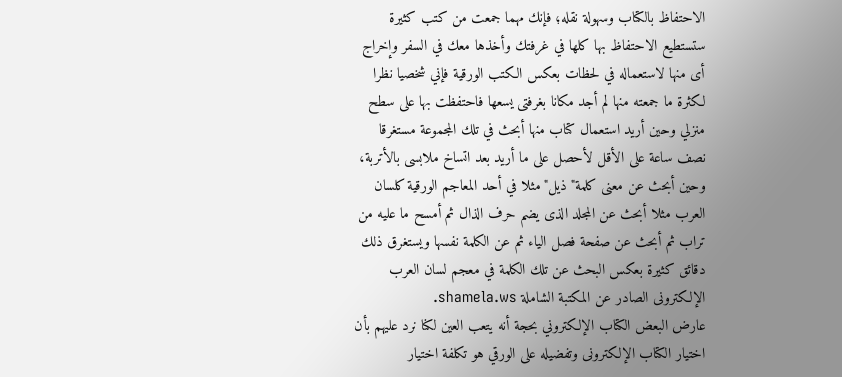الاحتفاظ بالكتاب وسهولة نقله؛ فإنك مهما جمعت من كتب كثيرة ستستطيع الاحتفاظ بها كلها في غرفتك وأخذها معك في السفر وإخراج أى منها لاستعماله في لحظات بعكس الكتب الورقية فإني شخصيا نظرا لكثرة ما جمعته منها لم أجد مكانا بغرفتى يسعها فاحتفظت بها على سطح منزلي وحين أريد استعمال كتاب منها أبحث في تلك المجموعة مستغرقا نصف ساعة على الأقل لأحصل على ما أريد بعد اتساخ ملابسى بالأتربة، وحين أبحث عن معنى كلمة"ذيل"مثلا في أحد المعاجم الورقية كلسان العرب مثلا أبحث عن المجلد الذى يضم حرف الذال ثم أمسح ما عليه من تراب ثم أبحث عن صفحة فصل الياء ثم عن الكلمة نفسها ويستغرق ذلك دقائق كثيرة بعكس البحث عن تلك الكلمة في معجم لسان العرب الإلكترونى الصادر عن المكتبة الشاملة shamela.ws.
عارض البعض الكتاب الإلكتروني بحجة أنه يتعب العين لكنا نرد عليهم بأن اختيار الكتاب الإلكترونى وتفضيله على الورقي هو تكلفة اختيار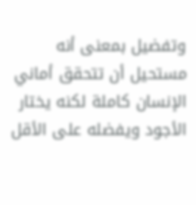وتفضيل بمعنى أنه مستحيل أن تتحقق أماني الإنسان كاملة لكنه يختار الأجود ويفضله على الأقل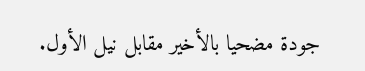جودة مضحيا بالأخير مقابل نيل الأول.